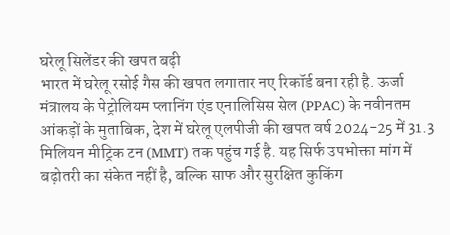घरेलू सिलेंडर की खपत बढ़ी
भारत में घरेलू रसोई गैस की खपत लगातार नए रिकॉर्ड बना रही है. ऊर्जा मंत्रालय के पेट्रोलियम प्लानिंग एंड एनालिसिस सेल (PPAC) के नवीनतम आंकड़ों के मुताबिक, देश में घरेलू एलपीजी की खपत वर्ष 2024-25 में 31.3 मिलियन मीट्रिक टन (MMT) तक पहुंच गई है. यह सिर्फ उपभोक्ता मांग में बढ़ोतरी का संकेत नहीं है, बल्कि साफ और सुरक्षित कुकिंग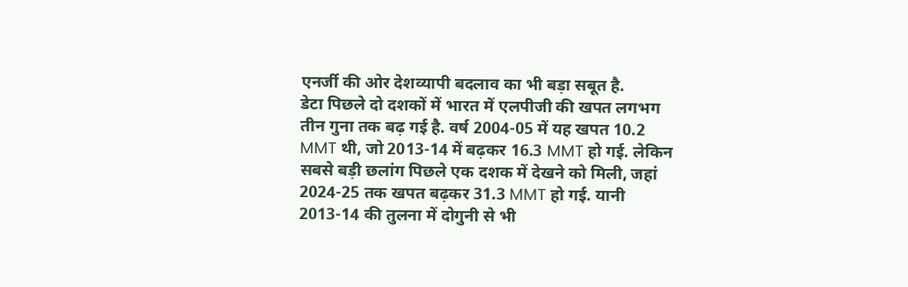एनर्जी की ओर देशव्यापी बदलाव का भी बड़ा सबूत है.
डेटा पिछले दो दशकों में भारत में एलपीजी की खपत लगभग तीन गुना तक बढ़ गई है. वर्ष 2004-05 में यह खपत 10.2 MMT थी, जो 2013-14 में बढ़कर 16.3 MMT हो गई. लेकिन सबसे बड़ी छलांग पिछले एक दशक में देखने को मिली, जहां 2024-25 तक खपत बढ़कर 31.3 MMT हो गई. यानी 2013-14 की तुलना में दोगुनी से भी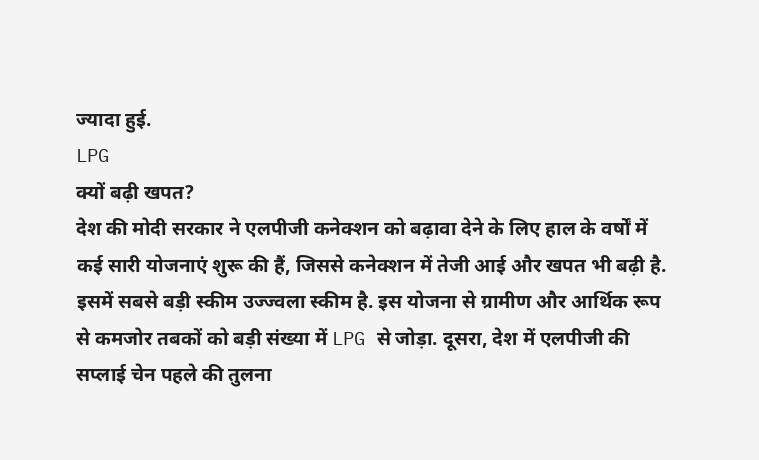ज्यादा हुई.
LPG
क्यों बढ़ी खपत?
देश की मोदी सरकार ने एलपीजी कनेक्शन को बढ़ावा देने के लिए हाल के वर्षों में कई सारी योजनाएं शुरू की हैं, जिससे कनेक्शन में तेजी आई और खपत भी बढ़ी है. इसमें सबसे बड़ी स्कीम उज्ज्वला स्कीम है. इस योजना से ग्रामीण और आर्थिक रूप से कमजोर तबकों को बड़ी संख्या में LPG से जोड़ा. दूसरा, देश में एलपीजी की सप्लाई चेन पहले की तुलना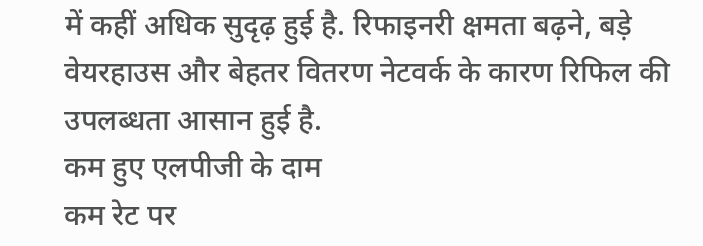में कहीं अधिक सुदृढ़ हुई है. रिफाइनरी क्षमता बढ़ने, बड़े वेयरहाउस और बेहतर वितरण नेटवर्क के कारण रिफिल की उपलब्धता आसान हुई है.
कम हुए एलपीजी के दाम
कम रेट पर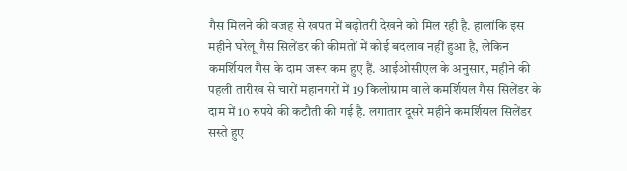गैस मिलने की वजह से खपत में बढ़ोतरी देखने को मिल रही है. हालांकि इस महीने घरेलू गैस सिलेंडर की कीमतों में कोई बदलाव नहीं हुआ है, लेकिन कमर्शियल गैस के दाम जरूर कम हुए हैं. आईओसीएल के अनुसार, महीने की पहली तारीख से चारों महानगरों में 19 किलोग्राम वाले कमर्शियल गैस सिलेंडर के दाम में 10 रुपये की कटौती की गई है. लगातार दूसरे महीने कमर्शियल सिलेंडर सस्ते हुए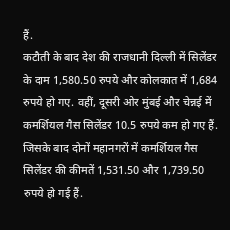हैं.
कटौती के बाद देश की राजधानी दिल्ली में सिलेंडर के दाम 1,580.50 रुपये और कोलकात में 1,684 रुपये हो गए. वहीं, दूसरी ओर मुंबई और चेन्नई में कमर्शियल गैस सिलेंडर 10.5 रुपये कम हो गए हैं. जिसके बाद दोनों महानगरों में कमर्शियल गैस सिलेंडर की कीमतें 1,531.50 और 1,739.50 रुपये हो गई हैं.